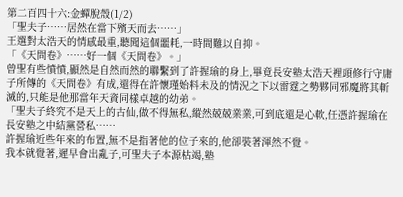第二百四十六:金蟬脫殼(1/2)
「聖夫子……居然在當下殯天而去……」
王選對太浩天的情感最重,聽聞這個噩耗,一時間難以自抑。
「《天問卷》……好一個《天問卷》。」
曾聖有些憤憤,顯然是自然而然的聯繫到了許握瑜的身上,畢竟長安塾太浩天裡頭修行守庸子所傳的《天問卷》有成,還得在許懷瑾始料未及的情況之下以雷霆之勢夥同邪魔將其斬滅的,只能是他那當年天資同樣卓越的幼弟。
「聖夫子終究不是天上的古仙,做不得無私,縱然兢兢業業,可到底還是心軟,任憑許握瑜在長安塾之中結黨營私……
許握瑜近些年來的布置,無不是指著他的位子來的,他卻裝著渾然不覺。
我本就覺著,遲早會出亂子,可聖夫子本源枯竭,塾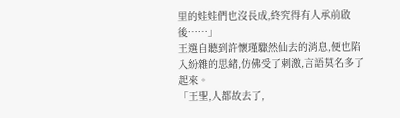里的娃娃們也沒長成,終究得有人承前啟後……」
王選自聽到許懷瑾驟然仙去的消息,便也陷入紛雜的思緒,仿佛受了刺激,言語莫名多了起來。
「王聖,人都故去了,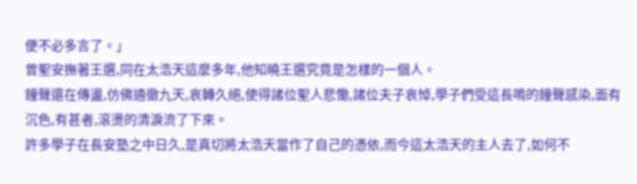便不必多言了。」
曾聖安撫著王選,同在太浩天這麼多年,他知曉王選究竟是怎樣的一個人。
鐘聲還在傳盪,仿佛通徹九天,哀轉久絕,使得諸位聖人悲慟,諸位夫子哀悼,學子們受這長鳴的鐘聲感染,面有沉色,有甚者,滾燙的清淚流了下來。
許多學子在長安塾之中日久,是真切將太浩天當作了自己的憑依,而今這太浩天的主人去了,如何不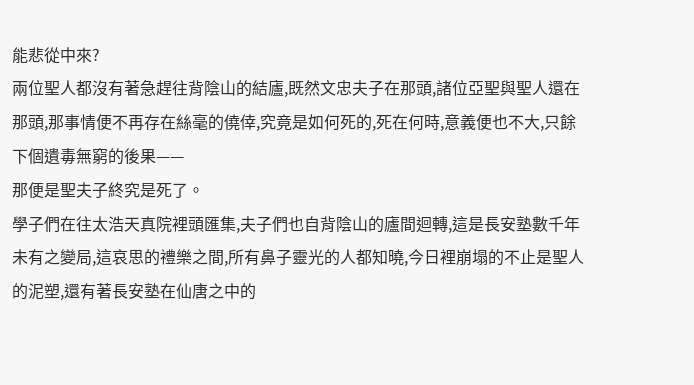能悲從中來?
兩位聖人都沒有著急趕往背陰山的結廬,既然文忠夫子在那頭,諸位亞聖與聖人還在那頭,那事情便不再存在絲毫的僥倖,究竟是如何死的,死在何時,意義便也不大,只餘下個遺毒無窮的後果——
那便是聖夫子終究是死了。
學子們在往太浩天真院裡頭匯集,夫子們也自背陰山的廬間迴轉,這是長安塾數千年未有之變局,這哀思的禮樂之間,所有鼻子靈光的人都知曉,今日裡崩塌的不止是聖人的泥塑,還有著長安塾在仙唐之中的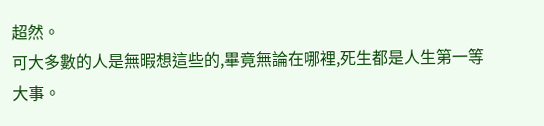超然。
可大多數的人是無暇想這些的,畢竟無論在哪裡,死生都是人生第一等大事。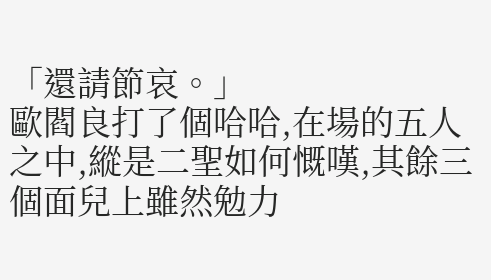「還請節哀。」
歐閻良打了個哈哈,在場的五人之中,縱是二聖如何慨嘆,其餘三個面兒上雖然勉力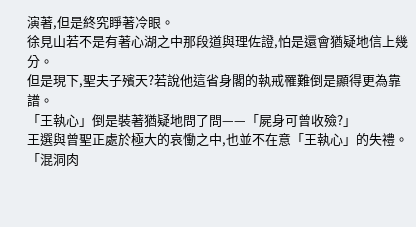演著,但是終究睜著冷眼。
徐見山若不是有著心湖之中那段道與理佐證,怕是還會猶疑地信上幾分。
但是現下,聖夫子殯天?若說他這省身閣的執戒罹難倒是顯得更為靠譜。
「王執心」倒是裝著猶疑地問了問——「屍身可曾收殮?」
王選與曾聖正處於極大的哀慟之中,也並不在意「王執心」的失禮。
「混洞肉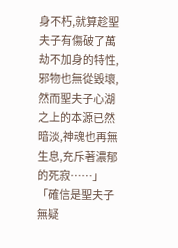身不朽,就算趁聖夫子有傷破了萬劫不加身的特性,邪物也無從毀壞,然而聖夫子心湖之上的本源已然暗淡,神魂也再無生息,充斥著濃郁的死寂……」
「確信是聖夫子無疑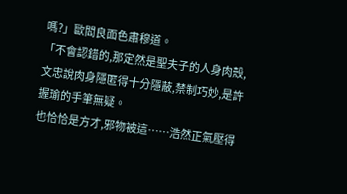嗎?」歐閻良面色肅穆道。
「不會認錯的,那定然是聖夫子的人身肉殼,文忠說肉身隱匿得十分隱蔽,禁制巧妙,是許握瑜的手筆無疑。
也恰恰是方才,邪物被這……浩然正氣壓得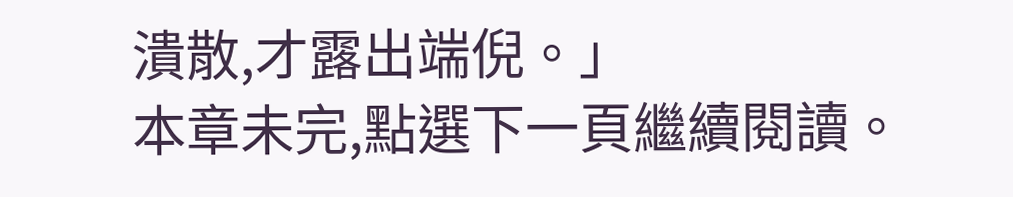潰散,才露出端倪。」
本章未完,點選下一頁繼續閱讀。